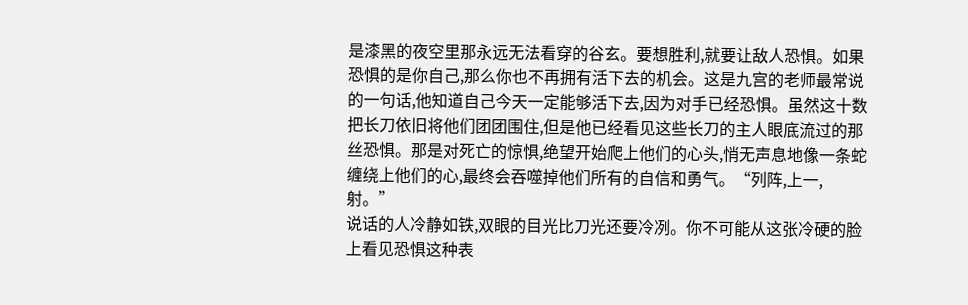是漆黑的夜空里那永远无法看穿的谷玄。要想胜利,就要让敌人恐惧。如果恐惧的是你自己,那么你也不再拥有活下去的机会。这是九宫的老师最常说的一句话,他知道自己今天一定能够活下去,因为对手已经恐惧。虽然这十数把长刀依旧将他们团团围住,但是他已经看见这些长刀的主人眼底流过的那丝恐惧。那是对死亡的惊惧,绝望开始爬上他们的心头,悄无声息地像一条蛇缠绕上他们的心,最终会吞噬掉他们所有的自信和勇气。“列阵,上一,射。”
说话的人冷静如铁,双眼的目光比刀光还要冷冽。你不可能从这张冷硬的脸上看见恐惧这种表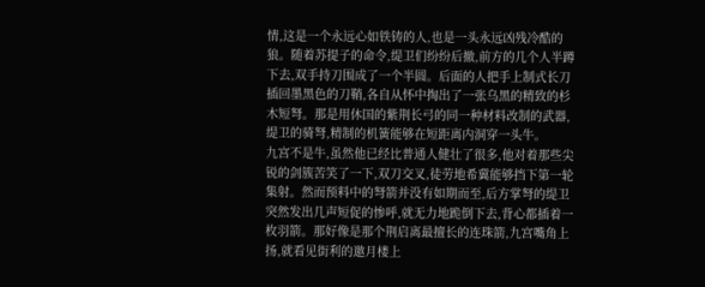情,这是一个永远心如铁铸的人,也是一头永远凶残冷酷的狼。随着苏提子的命令,缇卫们纷纷后撤,前方的几个人半蹲下去,双手持刀围成了一个半圆。后面的人把手上制式长刀插回墨黑色的刀鞘,各自从怀中掏出了一张乌黑的精致的杉木短弩。那是用休国的紫荆长弓的同一种材料改制的武器,缇卫的骑弩,精制的机簧能够在短距离内洞穿一头牛。
九宫不是牛,虽然他已经比普通人健壮了很多,他对着那些尖锐的剑簇苦笑了一下,双刀交叉,徒劳地希冀能够挡下第一轮集射。然而预料中的弩箭并没有如期而至,后方掌弩的缇卫突然发出几声短促的惨呼,就无力地跪倒下去,背心都插着一枚羽箭。那好像是那个荆启离最擅长的连珠箭,九宫嘴角上扬,就看见街利的邀月楼上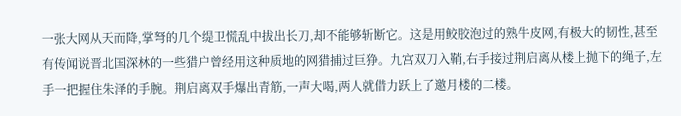一张大网从天而降,掌弩的几个缇卫慌乱中拔出长刀,却不能够斩断它。这是用鲛胶泡过的熟牛皮网,有极大的韧性,甚至有传闻说晋北国深林的一些猎户曾经用这种质地的网猎捕过巨狰。九宫双刀入鞘,右手接过荆启离从楼上抛下的绳子,左手一把握住朱泽的手腕。荆启离双手爆出青筋,一声大喝,两人就借力跃上了邀月楼的二楼。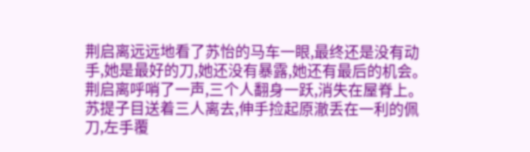荆启离远远地看了苏怡的马车一眼,最终还是没有动手,她是最好的刀,她还没有暴露,她还有最后的机会。荆启离呼哨了一声,三个人翻身一跃,消失在屋脊上。苏提子目送着三人离去,伸手捡起原澈丢在一利的佩刀,左手覆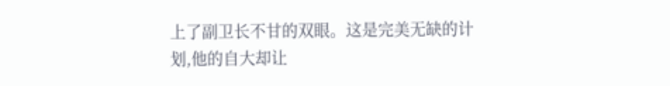上了副卫长不甘的双眼。这是完美无缺的计划,他的自大却让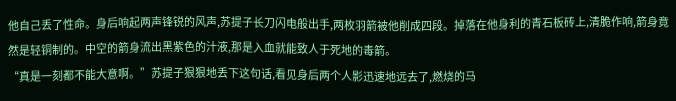他自己丢了性命。身后响起两声锋锐的风声,苏提子长刀闪电般出手,两枚羽箭被他削成四段。掉落在他身利的青石板砖上,清脆作响,箭身竟然是轻铜制的。中空的箭身流出黑紫色的汁液,那是入血就能致人于死地的毒箭。
“真是一刻都不能大意啊。”苏提子狠狠地丢下这句话,看见身后两个人影迅速地远去了,燃烧的马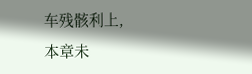车残骸利上,
本章未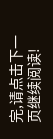完,请点击下一页继续阅读!